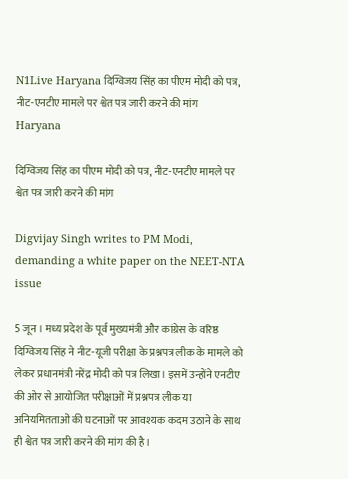N1Live Haryana दिग्विजय सिंह का पीएम मोदी को पत्र, नीट-एनटीए मामले पर श्वेत पत्र जारी करने की मांग
Haryana

दिग्विजय सिंह का पीएम मोदी को पत्र, नीट-एनटीए मामले पर श्वेत पत्र जारी करने की मांग

Digvijay Singh writes to PM Modi, demanding a white paper on the NEET-NTA issue

5 जून । मध्य प्रदेश के पूर्व मुख्यमंत्री और कांग्रेस के वरिष्ठ दिग्विजय सिंह ने नीट-यूजी परीक्षा के प्रश्नपत्र लीक के मामले को लेकर प्रधानमंत्री नरेंद्र मोदी को पत्र लिखा। इसमें उन्होंने एनटीए की ओर से आयोजित परीक्षाओं में प्रश्नपत्र लीक या अनियमितताओं की घटनाओं पर आवश्यक कदम उठाने के साथ ही श्वेत पत्र जारी करने की मांग की है।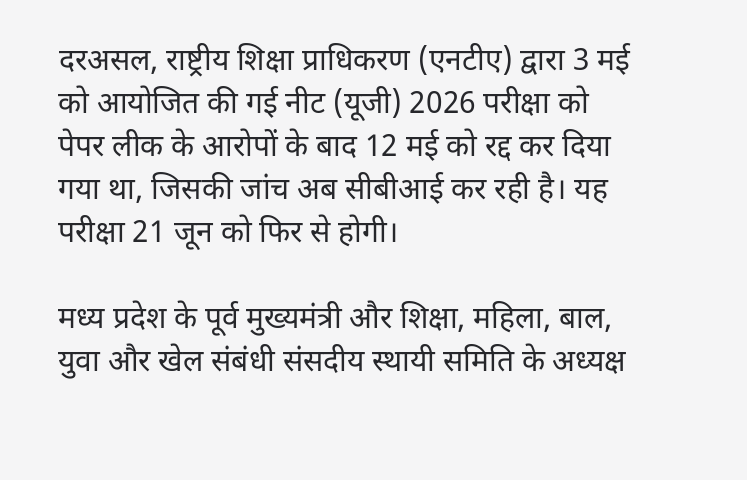दरअसल, राष्ट्रीय शिक्षा प्राधिकरण (एनटीए) द्वारा 3 मई को आयोजित की गई नीट (यूजी) 2026 परीक्षा को पेपर लीक के आरोपों के बाद 12 मई को रद्द कर दिया गया था, जिसकी जांच अब सीबीआई कर रही है। यह परीक्षा 21 जून को फिर से होगी।

मध्य प्रदेश के पूर्व मुख्यमंत्री और शिक्षा, महिला, बाल, युवा और खेल संबंधी संसदीय स्थायी समिति के अध्यक्ष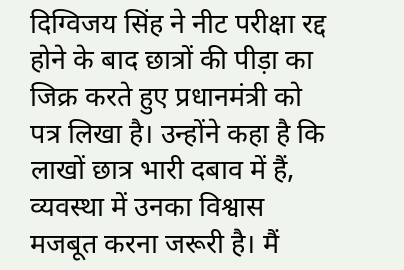दिग्विजय सिंह ने नीट परीक्षा रद्द होने के बाद छात्रों की पीड़ा का जिक्र करते हुए प्रधानमंत्री को पत्र लिखा है। उन्होंने कहा है कि लाखों छात्र भारी दबाव में हैं, व्यवस्था में उनका विश्वास मजबूत करना जरूरी है। मैं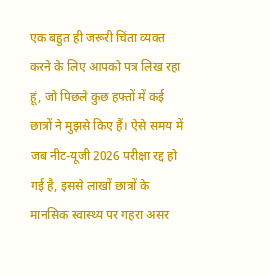एक बहुत ही जरूरी चिंता व्यक्त करने के लिए आपको पत्र लिख रहा हूं, जो पिछले कुछ हफ्तों में कई छात्रों ने मुझसे किए हैं। ऐसे समय में जब नीट-यूजी 2026 परीक्षा रद्द हो गई है, इससे लाखों छात्रों के मानसिक स्वास्थ्य पर गहरा असर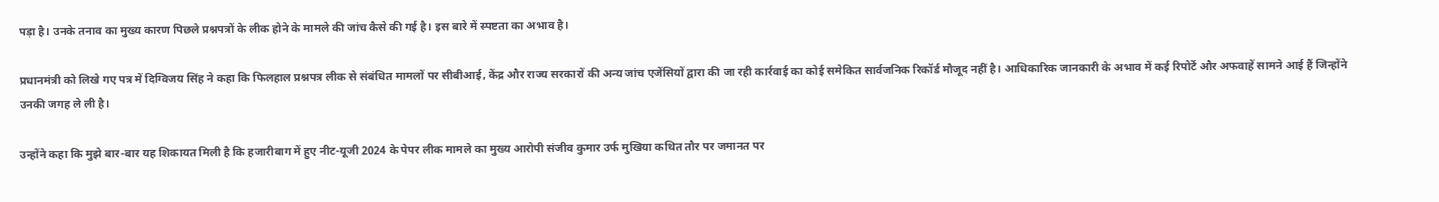पड़ा है। उनके तनाव का मुख्य कारण पिछले प्रश्नपत्रों के लीक होने के मामले की जांच कैसे की गई है। इस बारे में स्पष्टता का अभाव है।

प्रधानमंत्री को लिखे गए पत्र में दिग्विजय सिंह ने कहा कि फिलहाल प्रश्नपत्र लीक से संबंधित मामलों पर सीबीआई, केंद्र और राज्य सरकारों की अन्य जांच एजेंसियों द्वारा की जा रही कार्रवाई का कोई समेकित सार्वजनिक रिकॉर्ड मौजूद नहीं है। आधिकारिक जानकारी के अभाव में कई रिपोर्टें और अफवाहें सामने आई हैं जिन्होंने उनकी जगह ले ली है।

उन्होंने कहा कि मुझे बार-बार यह शिकायत मिली है कि हजारीबाग में हुए नीट-यूजी 2024 के पेपर लीक मामले का मुख्य आरोपी संजीव कुमार उर्फ मुखिया कथित तौर पर जमानत पर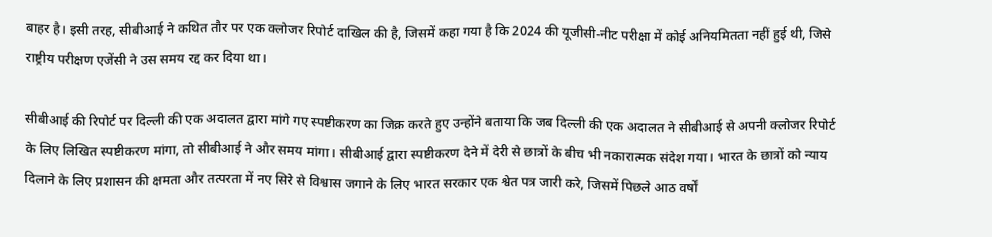बाहर है। इसी तरह, सीबीआई ने कथित तौर पर एक क्लोजर रिपोर्ट दाखिल की है, जिसमें कहा गया है कि 2024 की यूजीसी-नीट परीक्षा में कोई अनियमितता नहीं हुई थी, जिसे राष्ट्रीय परीक्षण एजेंसी ने उस समय रद्द कर दिया था।

सीबीआई की रिपोर्ट पर दिल्ली की एक अदालत द्वारा मांगे गए स्पष्टीकरण का जिक्र करते हुए उन्होंने बताया कि जब दिल्ली की एक अदालत ने सीबीआई से अपनी क्लोजर रिपोर्ट के लिए लिखित स्पष्टीकरण मांगा, तो सीबीआई ने और समय मांगा। सीबीआई द्वारा स्पष्टीकरण देने में देरी से छात्रों के बीच भी नकारात्मक संदेश गया। भारत के छात्रों को न्याय दिलाने के लिए प्रशासन की क्षमता और तत्परता में नए सिरे से विश्वास जगाने के लिए भारत सरकार एक श्वेत पत्र जारी करे, जिसमें पिछले आठ वर्षों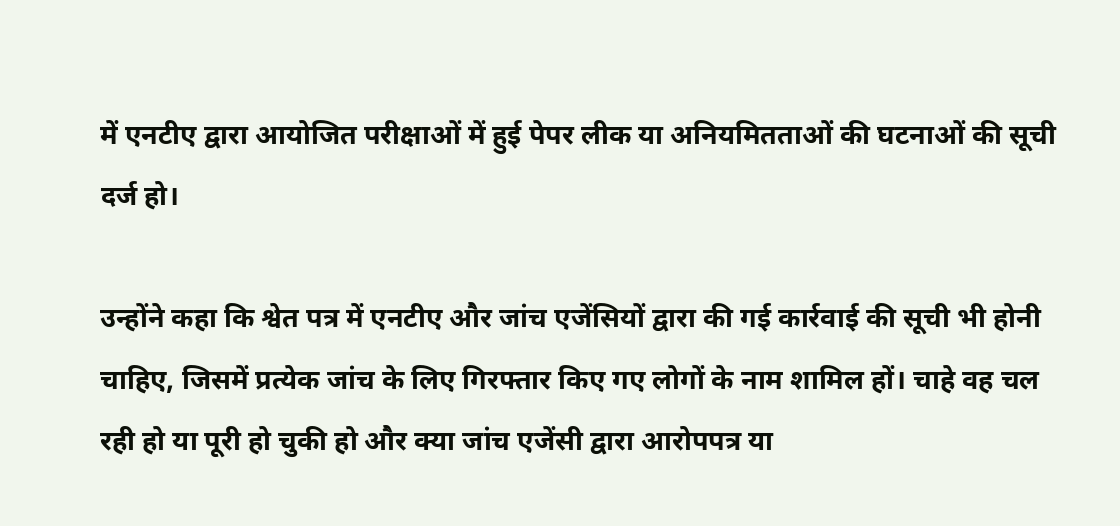में एनटीए द्वारा आयोजित परीक्षाओं में हुई पेपर लीक या अनियमितताओं की घटनाओं की सूची दर्ज हो।

उन्होंने कहा कि श्वेत पत्र में एनटीए और जांच एजेंसियों द्वारा की गई कार्रवाई की सूची भी होनी चाहिए, जिसमें प्रत्येक जांच के लिए गिरफ्तार किए गए लोगों के नाम शामिल हों। चाहे वह चल रही हो या पूरी हो चुकी हो और क्या जांच एजेंसी द्वारा आरोपपत्र या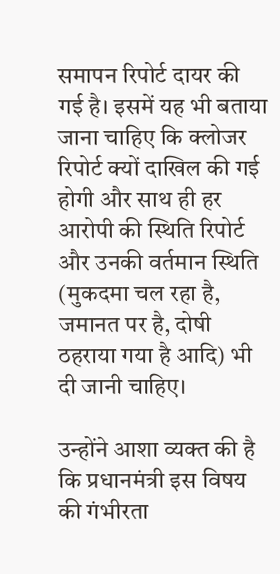समापन रिपोर्ट दायर की गई है। इसमें यह भी बताया जाना चाहिए कि क्लोजर रिपोर्ट क्यों दाखिल की गई होगी और साथ ही हर आरोपी की स्थिति रिपोर्ट और उनकी वर्तमान स्थिति (मुकदमा चल रहा है, जमानत पर है, दोषी ठहराया गया है आदि) भी दी जानी चाहिए।

उन्होंने आशा व्यक्त की है कि प्रधानमंत्री इस विषय की गंभीरता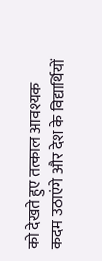को देखते हुए तत्काल आवश्यक कदम उठाएंगे और देश के विद्यार्थियों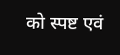को स्पष्ट एवं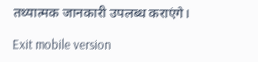तथ्यात्मक जानकारी उपलब्ध कराएंगे।

Exit mobile version